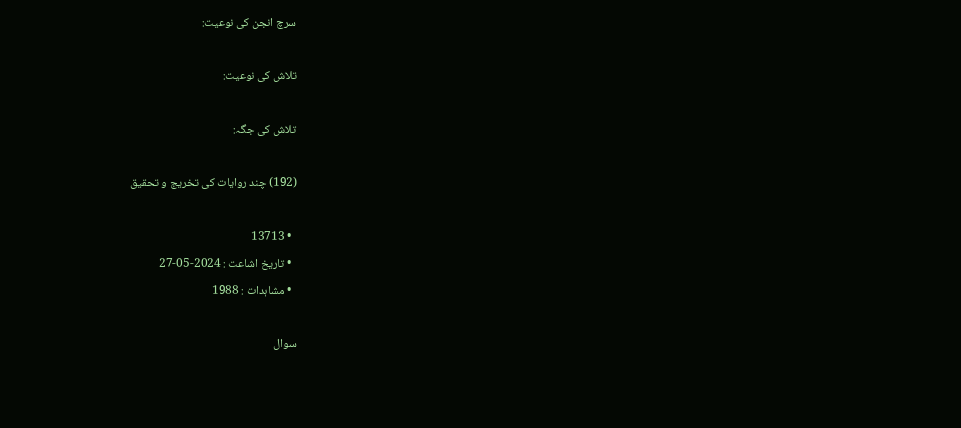سرچ انجن کی نوعیت:

تلاش کی نوعیت:

تلاش کی جگہ:

(192) چند روایات کی تخریج و تحقیق

  • 13713
  • تاریخ اشاعت : 2024-05-27
  • مشاہدات : 1988

سوال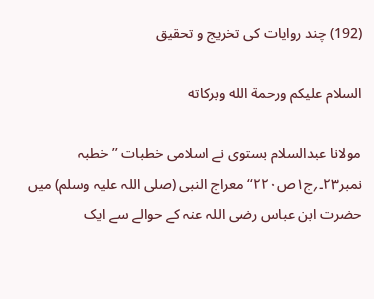(192) چند روایات کی تخریج و تحقیق

السلام عليكم ورحمة الله وبركاته

مولانا عبدالسلام بستوی نے اسلامی خطبات ’’خطبہ نمبر۲۳۔؍ج۱ص۲۲۰‘‘ معراج النبی (صلی اللہ علیہ وسلم) میں حضرت ابن عباس رضی اللہ عنہ کے حوالے سے ایک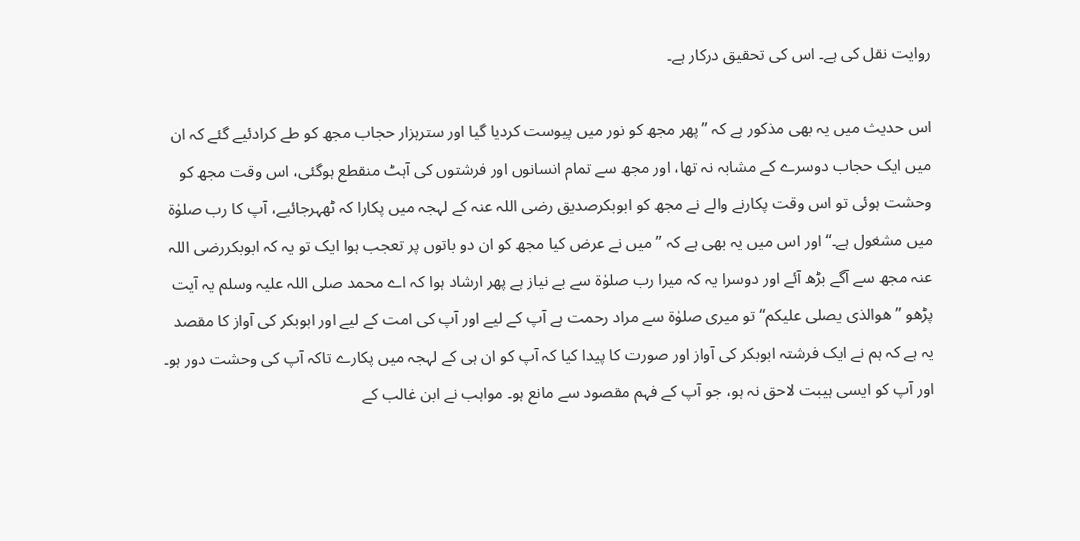روایت نقل کی ہے۔ اس کی تحقیق درکار ہے۔

اس حدیث میں یہ بھی مذکور ہے کہ ’’پھر مجھ کو نور میں پیوست کردیا گیا اور سترہزار حجاب مجھ کو طے کرادئیے گئے کہ ان میں ایک حجاب دوسرے کے مشابہ نہ تھا، اور مجھ سے تمام انسانوں اور فرشتوں کی آہٹ منقطع ہوگئی، اس وقت مجھ کو وحشت ہوئی تو اس وقت پکارنے والے نے مجھ کو ابوبکرصدیق رضی اللہ عنہ کے لہجہ میں پکارا کہ ٹھہرجائیے، آپ کا رب صلوٰۃ میں مشغول ہے۔‘‘ اور اس میں یہ بھی ہے کہ ’’میں نے عرض کیا مجھ کو ان دو باتوں پر تعجب ہوا ایک تو یہ کہ ابوبکررضی اللہ عنہ مجھ سے آگے بڑھ آئے اور دوسرا یہ کہ میرا رب صلوٰۃ سے بے نیاز ہے پھر ارشاد ہوا کہ اے محمد صلی اللہ علیہ وسلم یہ آیت پڑھو ’’هوالذی یصلی علیکم‘‘ تو میری صلوٰۃ سے مراد رحمت ہے آپ کے لیے اور آپ کی امت کے لیے اور ابوبکر کی آواز کا مقصد یہ ہے کہ ہم نے ایک فرشتہ ابوبکر کی آواز اور صورت کا پیدا کیا کہ آپ کو ان ہی کے لہجہ میں پکارے تاکہ آپ کی وحشت دور ہو۔ اور آپ کو ایسی ہیبت لاحق نہ ہو، جو آپ کے فہم مقصود سے مانع ہو۔ مواہب نے ابن غالب کے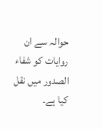حوالہ سے ان روایات کو شفاء الصدور میں نقل کیا ہے۔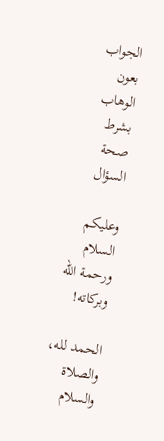الجواب بعون الوهاب بشرط صحة السؤال

وعلیکم السلام ورحمة الله وبرکاته!

الحمد لله، والصلاة والسلام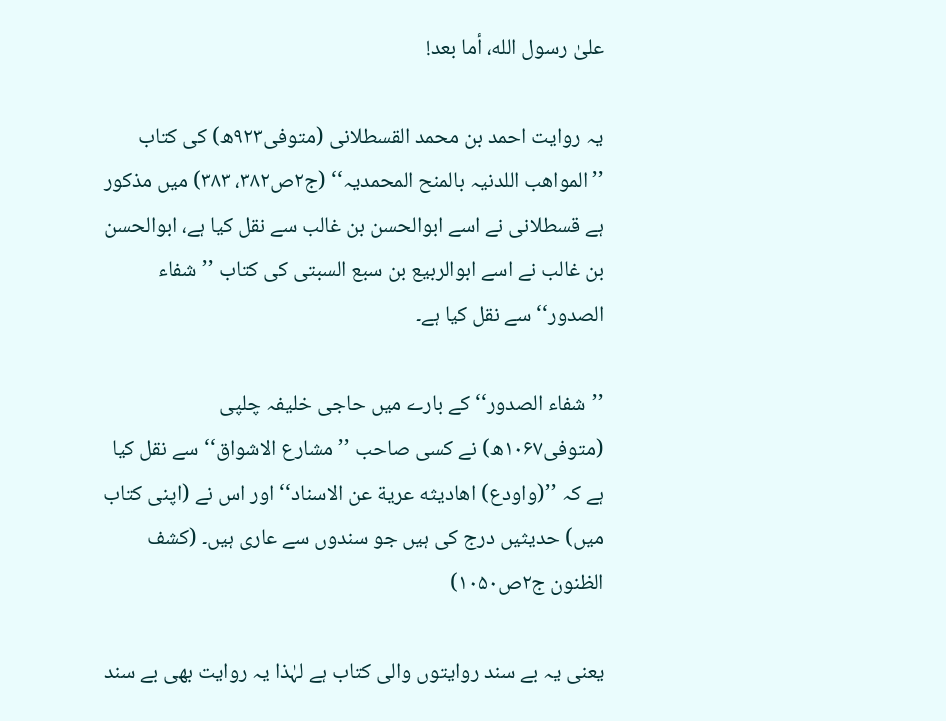علىٰ رسول الله، أما بعد!

یہ روایت احمد بن محمد القسطلانی (متوفی۹۲۳ھ) کی کتاب ’’المواھب اللدنیہ بالمنح المحمدیہ‘‘ (ج۲ص۳۸۲، ۳۸۳) میں مذکور ہے قسطلانی نے اسے ابوالحسن بن غالب سے نقل کیا ہے، ابوالحسن بن غالب نے اسے ابوالربیع بن سبع السبتی کی کتاب ’’شفاء الصدور‘‘ سے نقل کیا ہے۔

’’شفاء الصدور‘‘ کے بارے میں حاجی خلیفہ چلپی (متوفی۱۰۶۷ھ) نے کسی صاحب ’’مشارع الاشواق‘‘ سے نقل کیا ہے کہ ’’(واودع) اهادیثه عریة عن الاسناد‘‘ اور اس نے (اپنی کتاب میں) حدیثیں درج کی ہیں جو سندوں سے عاری ہیں۔ (کشف الظنون ج۲ص۱۰۵۰)

یعنی یہ بے سند روایتوں والی کتاب ہے لہٰذا یہ روایت بھی بے سند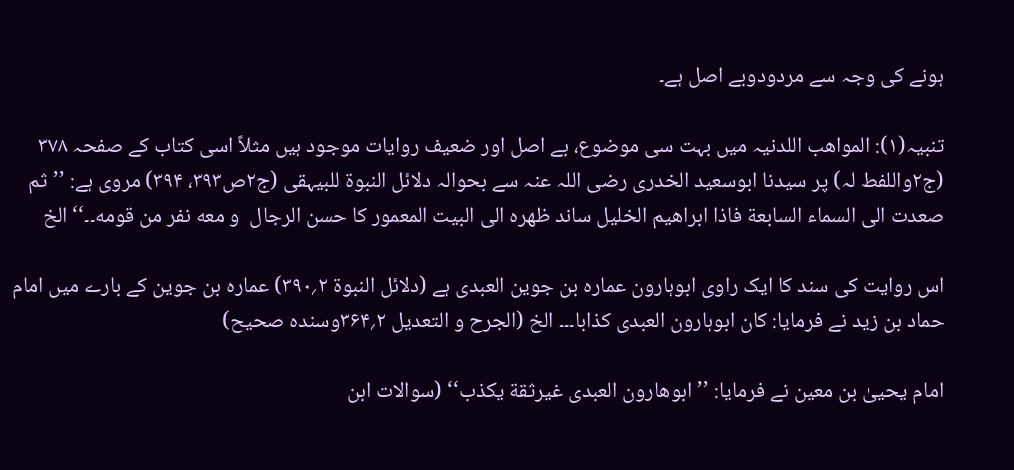ہونے کی وجہ سے مردودوبے اصل ہے۔

تنبیہ(۱): المواھب اللدنیہ میں بہت سی موضوع، بے اصل اور ضعیف روایات موجود ہیں مثلاً اسی کتاب کے صفحہ ۳۷۸ (ج۲واللفط لہ) پر سیدنا ابوسعید الخدری رضی اللہ عنہ سے بحوالہ دلائل النبوۃ للبیہقی (ج۲ص۳۹۳، ۳۹۴) مروی ہے: ’’ثم صعدت الی السماء السابعة فاذا ابراهیم الخلیل ساند ظهره الی البیت المعمور کا حسن الرجال  و معه نفر من قومه۔۔‘‘ الخ

اس روایت کی سند کا ایک راوی ابوہارون عمارہ بن جوین العبدی ہے (دلائل النبوۃ ۲؍۳۹۰) عمارہ بن جوین کے بارے میں امام حماد بن زید نے فرمایا: کان ابوہارون العبدی کذابا۔۔۔ الخ (الجرح و التعدیل ۲؍۳۶۴وسندہ صحیح)

امام یحییٰ بن معین نے فرمایا: ’’ابوهارون العبدی غیرثقة یکذب‘‘ (سوالات ابن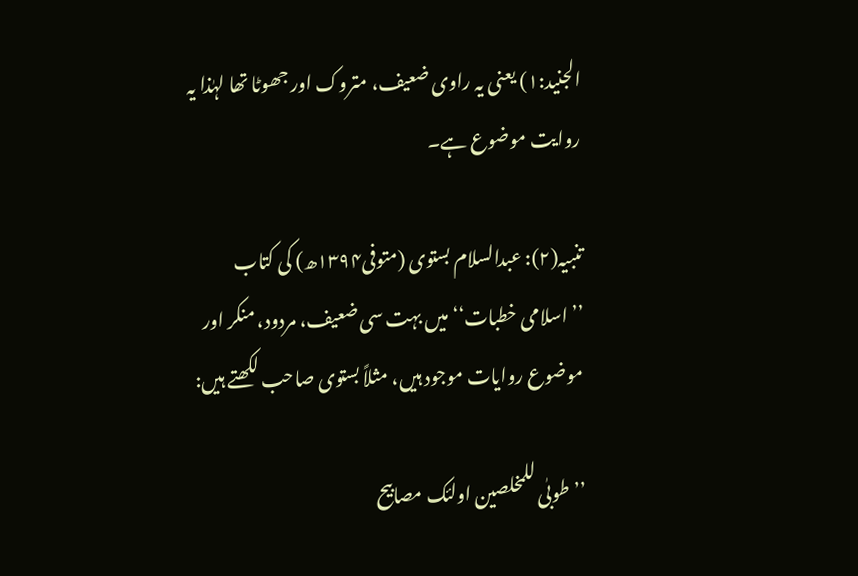الجنید:۱) یعنی یہ راوی ضعیف، متروک اور جھوٹا تھا لہٰذا یہ روایت موضوع ہے۔

تنبیہ(۲): عبدالسلام بستوی (متوفی۱۳۹۴ھ) کی کتاب ’’اسلامی خطبات‘‘ میں بہت سی ضعیف، مردود، منکر اور موضوع روایات موجود ہیں، مثلاً بستوی صاحب لکھتے ہیں:

’’طوبٰی للمخلصین اولئک مصابیح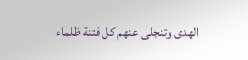الهدی وتنجلی عنهم کل فتنة ظلماء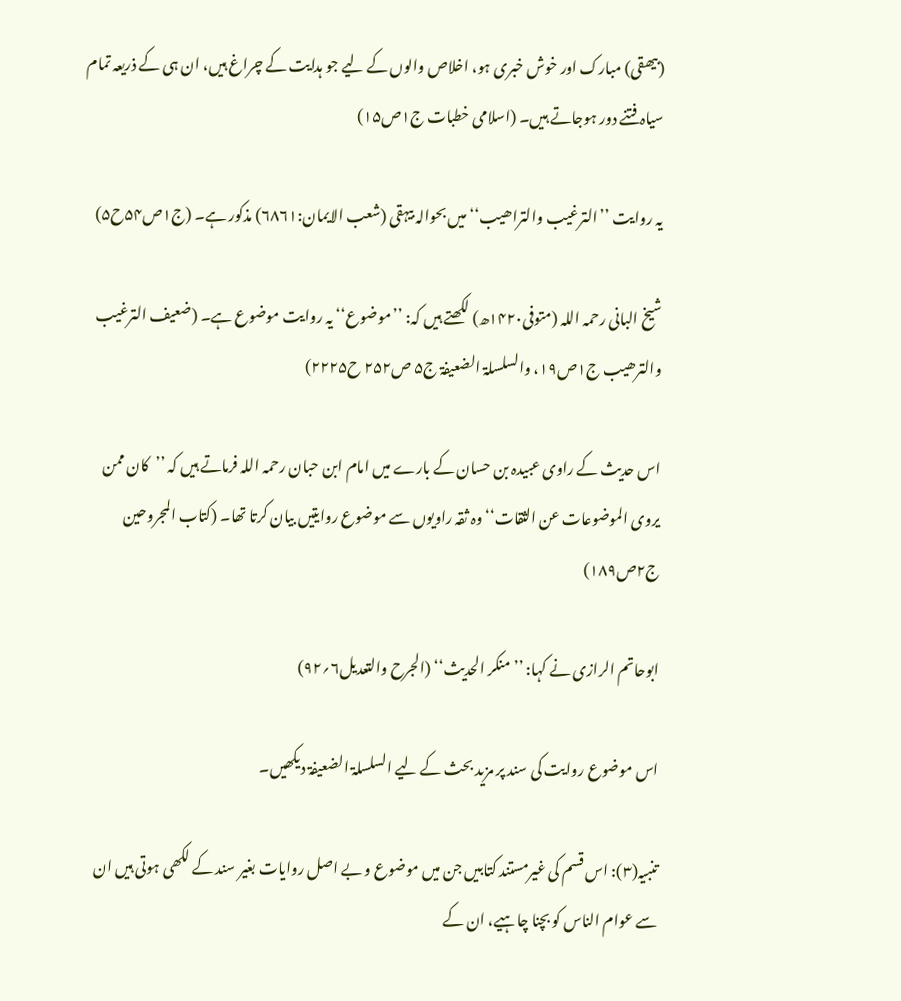(بیھقی) مبارک اور خوش خبری ہو، اخلاص والوں کے لیے جو ہدایت کے چراغ ہیں، ان ہی کے ذریعہ تمام سیاہ فتنے دور ہوجاتے ہیں۔ (اسلامی خطبات ج۱ص۱۵)

یہ روایت ’’الترغیب والتراھیب‘‘ میں بحوالہ بیہقی (شعب الایمان:۶۸۶۱) مذکور ہے۔ (ج۱ص۵۴ح۵)

شیخ البانی رحمہ اللہ (متوفی۱۴۲۰ھ) لکھتے ہیں کہ: ’’موضوع‘‘ یہ روایت موضوع ہے۔ (ضعیف الترغیب والترھیب ج۱ص۱۹، والسلسلۃ الضعیفۃ ج۵ ص۲۵۲ ح۲۲۲۵)

اس حدیث کے راوی عبیدہ بن حسان کے بارے میں امام ابن حبان رحمہ اللہ فرماتے ہیں کہ ’’کان ممن یروی الموضوعات عن الثقات‘‘ وہ ثقہ راویوں سے موضوع روایتیں بیان کرتا تھا۔ (کتاب المجروحین ج۲ص۱۸۹)

ابوحاتم الرازی نے کہا: ’’منکر الحدیث‘‘ (الجرح والتعدیل۶؍۹۲)

اس موضوع روایت کی سند پر مزید بحث کے لیے السلسلۃ الضعیفۃ دیکھیں۔

تنبیہ(۳): اس قسم کی غیرمستند کتابیں جن میں موضوع و بے اصل روایات بغیر سند کے لکھی ہوتی ہیں ان سے عوام الناس کو بچنا چاہیے، ان کے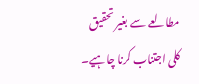مطالعے سے بغیر تحقیق کلی اجتناب کرنا چاہیے۔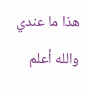ھذا ما عندي والله أعلم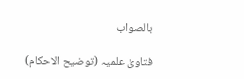بالصواب

فتاویٰ علمیہ (توضیح الاحکام)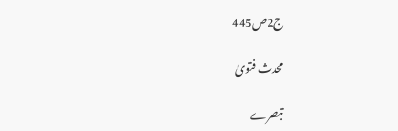ج2ص445

محدث فتویٰ

تبصرے